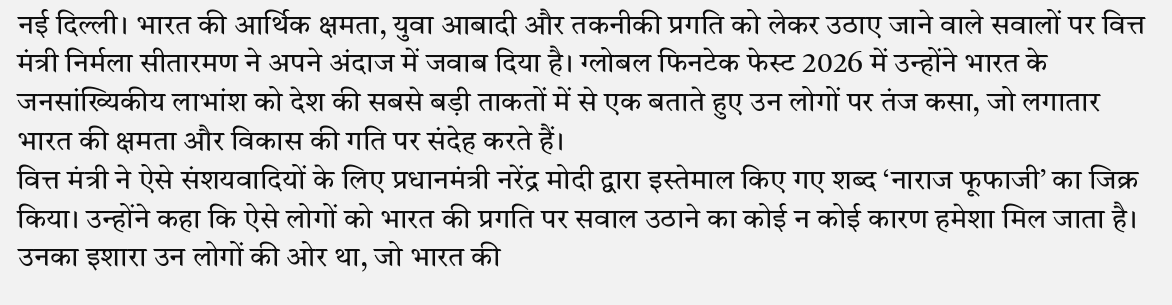नई दिल्ली। भारत की आर्थिक क्षमता, युवा आबादी और तकनीकी प्रगति को लेकर उठाए जाने वाले सवालों पर वित्त मंत्री निर्मला सीतारमण ने अपने अंदाज में जवाब दिया है। ग्लोबल फिनटेक फेस्ट 2026 में उन्होंने भारत के जनसांख्यिकीय लाभांश को देश की सबसे बड़ी ताकतों में से एक बताते हुए उन लोगों पर तंज कसा, जो लगातार भारत की क्षमता और विकास की गति पर संदेह करते हैं।
वित्त मंत्री ने ऐसे संशयवादियों के लिए प्रधानमंत्री नरेंद्र मोदी द्वारा इस्तेमाल किए गए शब्द ‘नाराज फूफाजी’ का जिक्र किया। उन्होंने कहा कि ऐसे लोगों को भारत की प्रगति पर सवाल उठाने का कोई न कोई कारण हमेशा मिल जाता है। उनका इशारा उन लोगों की ओर था, जो भारत की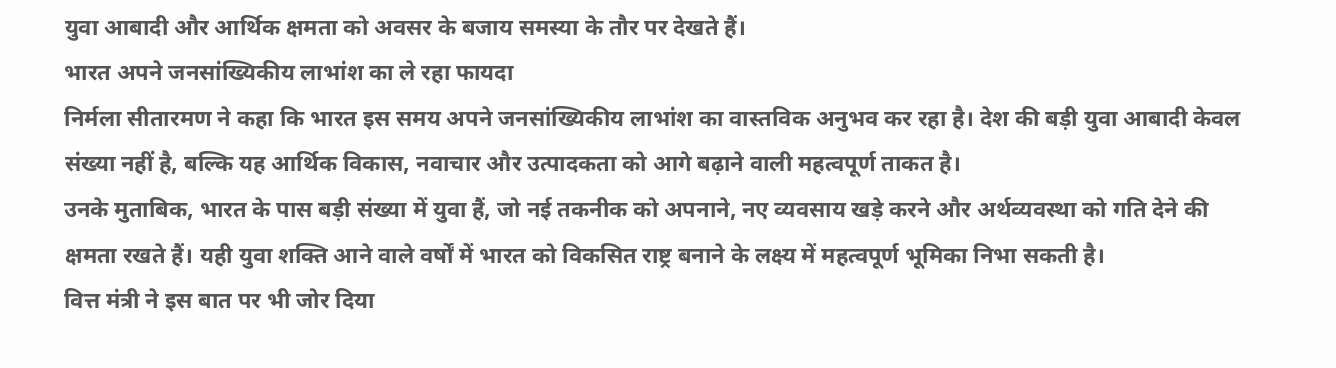युवा आबादी और आर्थिक क्षमता को अवसर के बजाय समस्या के तौर पर देखते हैं।
भारत अपने जनसांख्यिकीय लाभांश का ले रहा फायदा
निर्मला सीतारमण ने कहा कि भारत इस समय अपने जनसांख्यिकीय लाभांश का वास्तविक अनुभव कर रहा है। देश की बड़ी युवा आबादी केवल संख्या नहीं है, बल्कि यह आर्थिक विकास, नवाचार और उत्पादकता को आगे बढ़ाने वाली महत्वपूर्ण ताकत है।
उनके मुताबिक, भारत के पास बड़ी संख्या में युवा हैं, जो नई तकनीक को अपनाने, नए व्यवसाय खड़े करने और अर्थव्यवस्था को गति देने की क्षमता रखते हैं। यही युवा शक्ति आने वाले वर्षों में भारत को विकसित राष्ट्र बनाने के लक्ष्य में महत्वपूर्ण भूमिका निभा सकती है।
वित्त मंत्री ने इस बात पर भी जोर दिया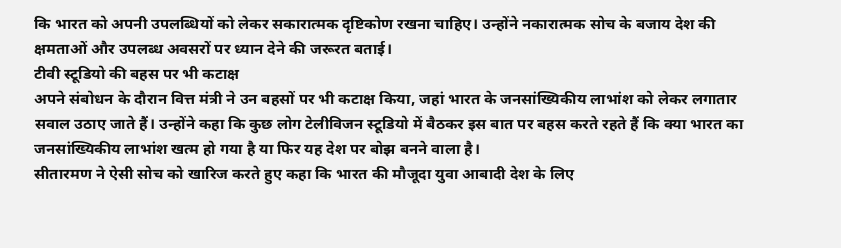कि भारत को अपनी उपलब्धियों को लेकर सकारात्मक दृष्टिकोण रखना चाहिए। उन्होंने नकारात्मक सोच के बजाय देश की क्षमताओं और उपलब्ध अवसरों पर ध्यान देने की जरूरत बताई।
टीवी स्टूडियो की बहस पर भी कटाक्ष
अपने संबोधन के दौरान वित्त मंत्री ने उन बहसों पर भी कटाक्ष किया, जहां भारत के जनसांख्यिकीय लाभांश को लेकर लगातार सवाल उठाए जाते हैं। उन्होंने कहा कि कुछ लोग टेलीविजन स्टूडियो में बैठकर इस बात पर बहस करते रहते हैं कि क्या भारत का जनसांख्यिकीय लाभांश खत्म हो गया है या फिर यह देश पर बोझ बनने वाला है।
सीतारमण ने ऐसी सोच को खारिज करते हुए कहा कि भारत की मौजूदा युवा आबादी देश के लिए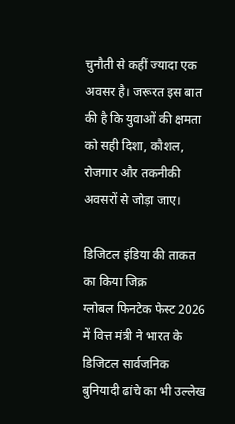चुनौती से कहीं ज्यादा एक अवसर है। जरूरत इस बात की है कि युवाओं की क्षमता को सही दिशा, कौशल, रोजगार और तकनीकी अवसरों से जोड़ा जाए।

डिजिटल इंडिया की ताकत का किया जिक्र
ग्लोबल फिनटेक फेस्ट 2026 में वित्त मंत्री ने भारत के डिजिटल सार्वजनिक बुनियादी ढांचे का भी उल्लेख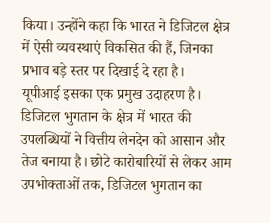किया। उन्होंने कहा कि भारत ने डिजिटल क्षेत्र में ऐसी व्यवस्थाएं विकसित की हैं, जिनका प्रभाव बड़े स्तर पर दिखाई दे रहा है।
यूपीआई इसका एक प्रमुख उदाहरण है। डिजिटल भुगतान के क्षेत्र में भारत की उपलब्धियों ने वित्तीय लेनदेन को आसान और तेज बनाया है। छोटे कारोबारियों से लेकर आम उपभोक्ताओं तक, डिजिटल भुगतान का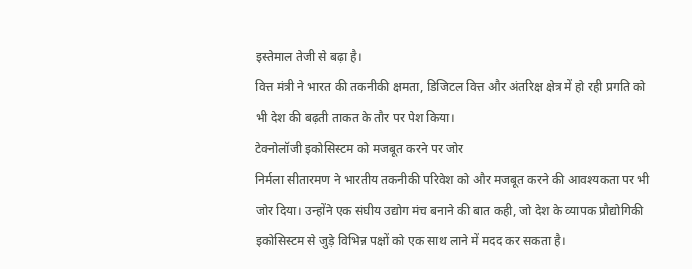इस्तेमाल तेजी से बढ़ा है।
वित्त मंत्री ने भारत की तकनीकी क्षमता, डिजिटल वित्त और अंतरिक्ष क्षेत्र में हो रही प्रगति को भी देश की बढ़ती ताकत के तौर पर पेश किया।
टेक्नोलॉजी इकोसिस्टम को मजबूत करने पर जोर
निर्मला सीतारमण ने भारतीय तकनीकी परिवेश को और मजबूत करने की आवश्यकता पर भी जोर दिया। उन्होंने एक संघीय उद्योग मंच बनाने की बात कही, जो देश के व्यापक प्रौद्योगिकी इकोसिस्टम से जुड़े विभिन्न पक्षों को एक साथ लाने में मदद कर सकता है।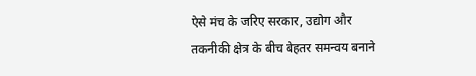ऐसे मंच के जरिए सरकार, उद्योग और तकनीकी क्षेत्र के बीच बेहतर समन्वय बनाने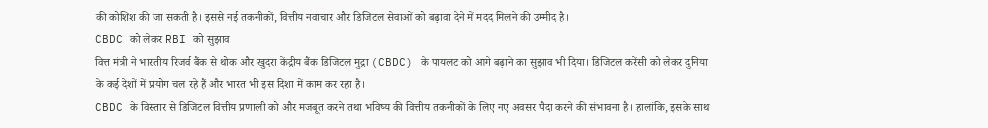की कोशिश की जा सकती है। इससे नई तकनीकों, वित्तीय नवाचार और डिजिटल सेवाओं को बढ़ावा देने में मदद मिलने की उम्मीद है।
CBDC को लेकर RBI को सुझाव
वित्त मंत्री ने भारतीय रिजर्व बैंक से थोक और खुदरा केंद्रीय बैंक डिजिटल मुद्रा (CBDC) के पायलट को आगे बढ़ाने का सुझाव भी दिया। डिजिटल करेंसी को लेकर दुनिया के कई देशों में प्रयोग चल रहे हैं और भारत भी इस दिशा में काम कर रहा है।
CBDC के विस्तार से डिजिटल वित्तीय प्रणाली को और मजबूत करने तथा भविष्य की वित्तीय तकनीकों के लिए नए अवसर पैदा करने की संभावना है। हालांकि, इसके साथ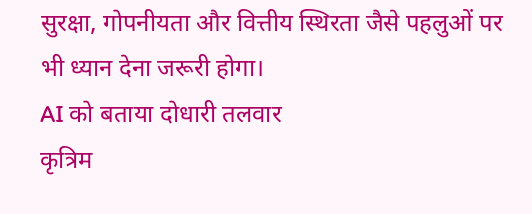सुरक्षा, गोपनीयता और वित्तीय स्थिरता जैसे पहलुओं पर भी ध्यान देना जरूरी होगा।
AI को बताया दोधारी तलवार
कृत्रिम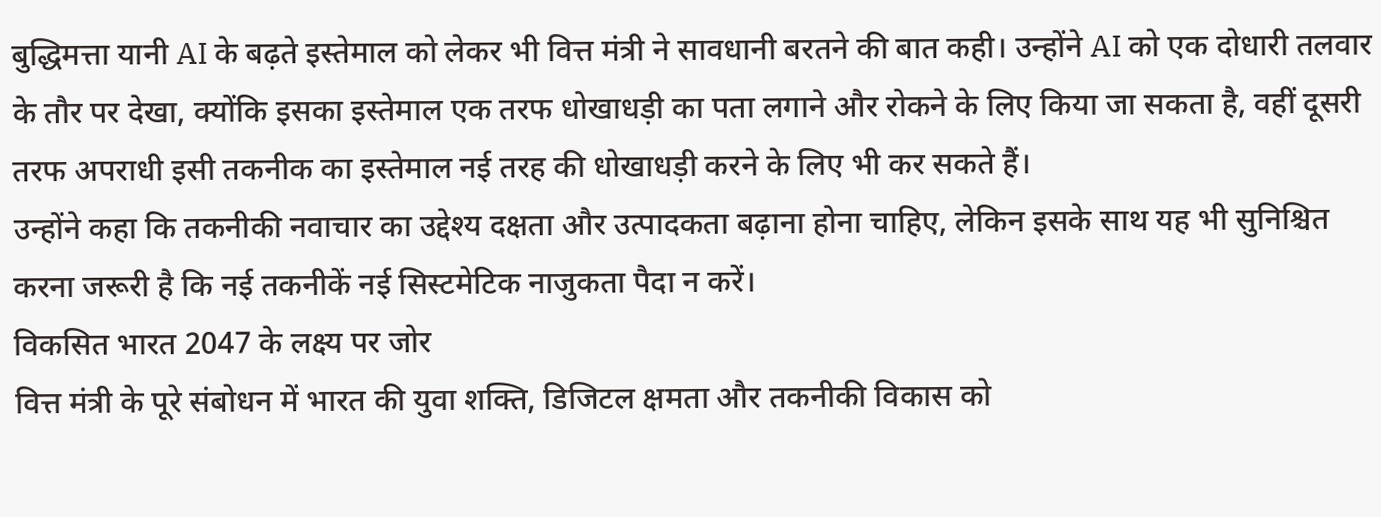बुद्धिमत्ता यानी AI के बढ़ते इस्तेमाल को लेकर भी वित्त मंत्री ने सावधानी बरतने की बात कही। उन्होंने AI को एक दोधारी तलवार के तौर पर देखा, क्योंकि इसका इस्तेमाल एक तरफ धोखाधड़ी का पता लगाने और रोकने के लिए किया जा सकता है, वहीं दूसरी तरफ अपराधी इसी तकनीक का इस्तेमाल नई तरह की धोखाधड़ी करने के लिए भी कर सकते हैं।
उन्होंने कहा कि तकनीकी नवाचार का उद्देश्य दक्षता और उत्पादकता बढ़ाना होना चाहिए, लेकिन इसके साथ यह भी सुनिश्चित करना जरूरी है कि नई तकनीकें नई सिस्टमेटिक नाजुकता पैदा न करें।
विकसित भारत 2047 के लक्ष्य पर जोर
वित्त मंत्री के पूरे संबोधन में भारत की युवा शक्ति, डिजिटल क्षमता और तकनीकी विकास को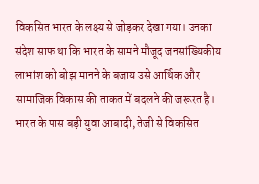विकसित भारत के लक्ष्य से जोड़कर देखा गया। उनका संदेश साफ था कि भारत के सामने मौजूद जनसांख्यिकीय लाभांश को बोझ मानने के बजाय उसे आर्थिक और सामाजिक विकास की ताकत में बदलने की जरूरत है।
भारत के पास बड़ी युवा आबादी, तेजी से विकसित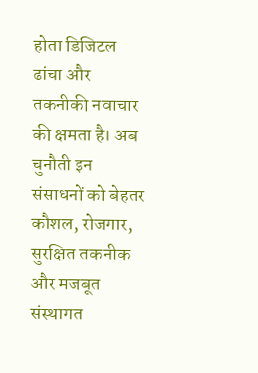होता डिजिटल ढांचा और तकनीकी नवाचार की क्षमता है। अब चुनौती इन संसाधनों को बेहतर कौशल, रोजगार, सुरक्षित तकनीक और मजबूत संस्थागत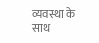व्यवस्था के साथ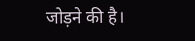जोड़ने की है।